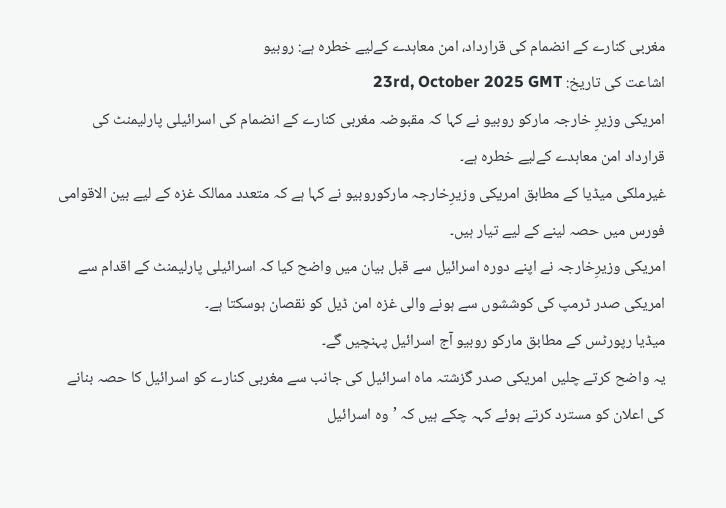مغربی کنارے کے انضمام کی قرارداد، امن معاہدے کےلیے خطرہ ہے: روبیو
اشاعت کی تاریخ: 23rd, October 2025 GMT
امریکی وزیرِ خارجہ مارکو روبیو نے کہا کہ مقبوضہ مغربی کنارے کے انضمام کی اسرائیلی پارلیمنٹ کی قرارداد امن معاہدے کےلیے خطرہ ہے۔
غیرملکی میڈیا کے مطابق امریکی وزیرِخارجہ مارکوروبیو نے کہا ہے کہ متعدد ممالک غزہ کے لیے بین الاقوامی فورس میں حصہ لینے کے لیے تیار ہیں۔
امریکی وزیرِخارجہ نے اپنے دورہ اسرائیل سے قبل بیان میں واضح کیا کہ اسرائیلی پارلیمنٹ کے اقدام سے امریکی صدر ٹرمپ کی کوششوں سے ہونے والی غزہ امن ڈیل کو نقصان ہوسکتا ہے۔
میڈیا رپورٹس کے مطابق مارکو روبیو آج اسرائیل پہنچیں گے۔
یہ واضح کرتے چلیں امریکی صدر گزشتہ ماہ اسرائیل کی جانب سے مغربی کنارے کو اسرائیل کا حصہ بنانے کی اعلان کو مسترد کرتے ہوئے کہہ چکے ہیں کہ ’وہ اسرائیل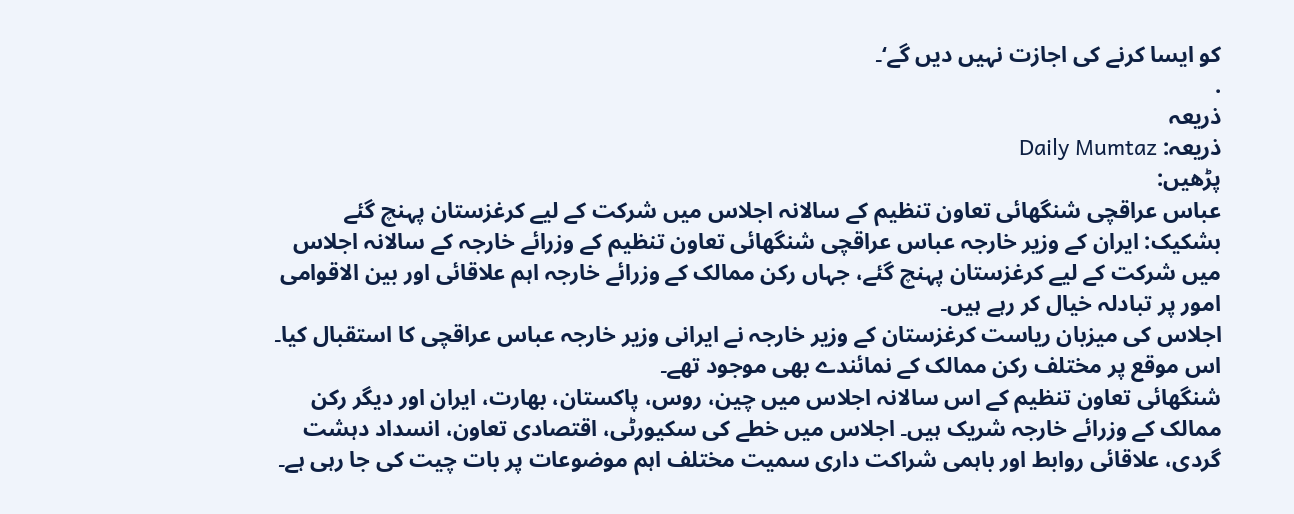کو ایسا کرنے کی اجازت نہیں دیں گے‘۔
.
ذریعہ
ذریعہ: Daily Mumtaz
پڑھیں:
عباس عراقچی شنگھائی تعاون تنظیم کے سالانہ اجلاس میں شرکت کے لیے کرغزستان پہنچ گئے
بشکیک: ایران کے وزیر خارجہ عباس عراقچی شنگھائی تعاون تنظیم کے وزرائے خارجہ کے سالانہ اجلاس میں شرکت کے لیے کرغزستان پہنچ گئے، جہاں رکن ممالک کے وزرائے خارجہ اہم علاقائی اور بین الاقوامی امور پر تبادلہ خیال کر رہے ہیں۔
اجلاس کی میزبان ریاست کرغزستان کے وزیر خارجہ نے ایرانی وزیر خارجہ عباس عراقچی کا استقبال کیا۔ اس موقع پر مختلف رکن ممالک کے نمائندے بھی موجود تھے۔
شنگھائی تعاون تنظیم کے اس سالانہ اجلاس میں چین، روس، پاکستان، بھارت، ایران اور دیگر رکن ممالک کے وزرائے خارجہ شریک ہیں۔ اجلاس میں خطے کی سکیورٹی، اقتصادی تعاون، انسداد دہشت گردی، علاقائی روابط اور باہمی شراکت داری سمیت مختلف اہم موضوعات پر بات چیت کی جا رہی ہے۔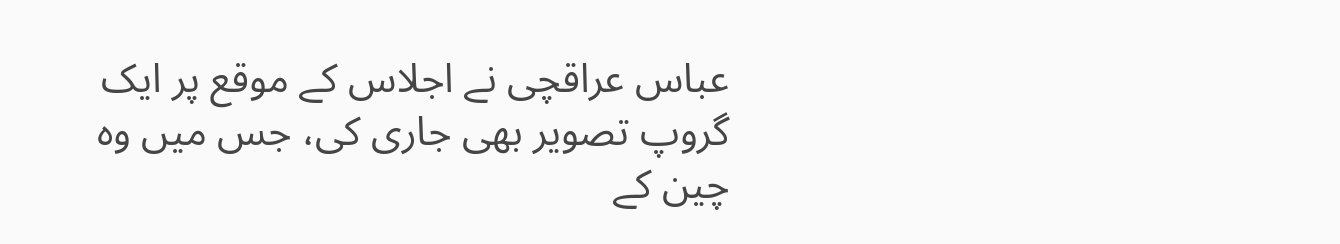عباس عراقچی نے اجلاس کے موقع پر ایک گروپ تصویر بھی جاری کی، جس میں وہ چین کے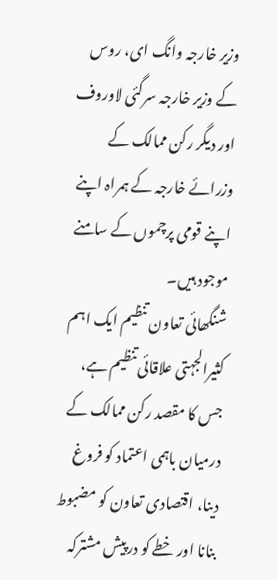وزیر خارجہ وانگ ای، روس کے وزیر خارجہ سرگئی لاوروف اور دیگر رکن ممالک کے وزرائے خارجہ کے ہمراہ اپنے اپنے قومی پرچموں کے سامنے موجود ہیں۔
شنگھائی تعاون تنظیم ایک اہم کثیرالجہتی علاقائی تنظیم ہے، جس کا مقصد رکن ممالک کے درمیان باہمی اعتماد کو فروغ دینا، اقتصادی تعاون کو مضبوط بنانا اور خطے کو درپیش مشترکہ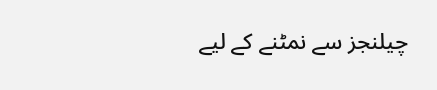چیلنجز سے نمٹنے کے لیے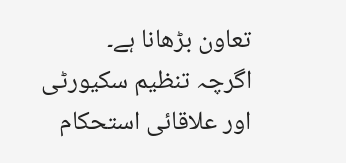تعاون بڑھانا ہے۔
اگرچہ تنظیم سکیورٹی اور علاقائی استحکام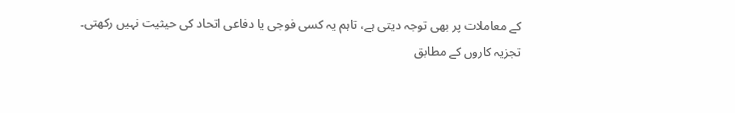کے معاملات پر بھی توجہ دیتی ہے، تاہم یہ کسی فوجی یا دفاعی اتحاد کی حیثیت نہیں رکھتی۔
تجزیہ کاروں کے مطابق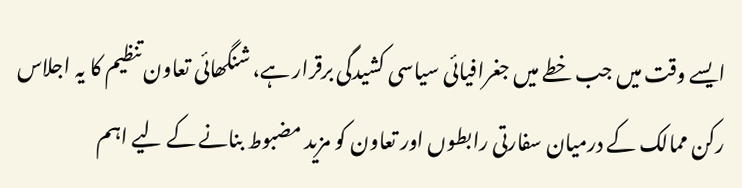ایسے وقت میں جب خطے میں جغرافیائی سیاسی کشیدگی برقرار ہے، شنگھائی تعاون تنظیم کا یہ اجلاس رکن ممالک کے درمیان سفارتی رابطوں اور تعاون کو مزید مضبوط بنانے کے لیے اہم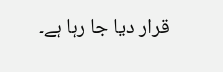قرار دیا جا رہا ہے۔